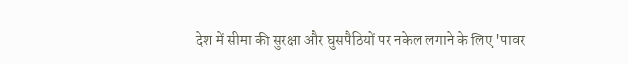देश में सीमा की सुरक्षा और घुसपैठियों पर नकेल लगाने के लिए 'पावर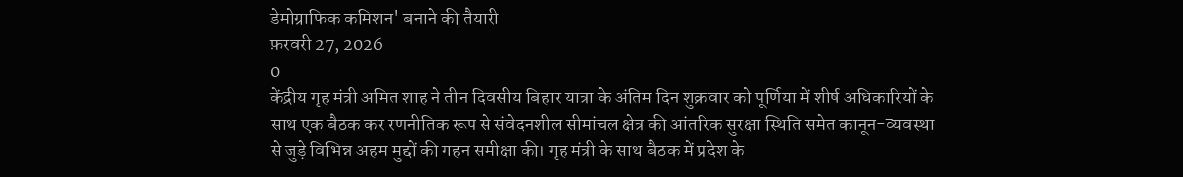डेमोग्राफिक कमिशन' बनाने की तैयारी
फ़रवरी 27, 2026
0
केंद्रीय गृह मंत्री अमित शाह ने तीन दिवसीय बिहार यात्रा के अंतिम दिन शुक्रवार को पूर्णिया में शीर्ष अधिकारियों के साथ एक बैठक कर रणनीतिक रूप से संवेदनशील सीमांचल क्षेत्र की आंतरिक सुरक्षा स्थिति समेत कानून-व्यवस्था से जुड़े विभिन्न अहम मुद्दों की गहन समीक्षा की। गृह मंत्री के साथ बैठक में प्रदेश के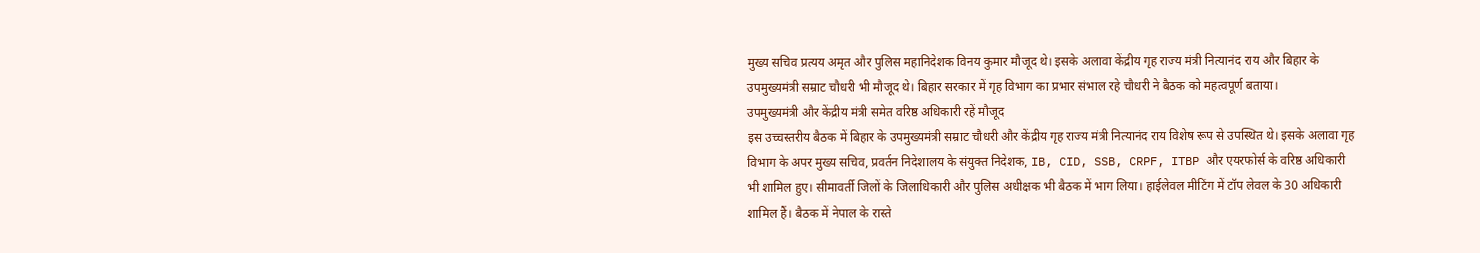मुख्य सचिव प्रत्यय अमृत और पुलिस महानिदेशक विनय कुमार मौजूद थे। इसके अलावा केंद्रीय गृह राज्य मंत्री नित्यानंद राय और बिहार के उपमुख्यमंत्री सम्राट चौधरी भी मौजूद थे। बिहार सरकार में गृह विभाग का प्रभार संभाल रहे चौधरी ने बैठक को महत्वपूर्ण बताया।
उपमुख्यमंत्री और केंद्रीय मंत्री समेत वरिष्ठ अधिकारी रहें मौजूद
इस उच्चस्तरीय बैठक में बिहार के उपमुख्यमंत्री सम्राट चौधरी और केंद्रीय गृह राज्य मंत्री नित्यानंद राय विशेष रूप से उपस्थित थे। इसके अलावा गृह विभाग के अपर मुख्य सचिव, प्रवर्तन निदेशालय के संयुक्त निदेशक, IB, CID, SSB, CRPF, ITBP और एयरफोर्स के वरिष्ठ अधिकारी भी शामिल हुए। सीमावर्ती जिलों के जिलाधिकारी और पुलिस अधीक्षक भी बैठक में भाग लिया। हाईलेवल मीटिंग में टॉप लेवल के 30 अधिकारी शामिल हैं। बैठक में नेपाल के रास्ते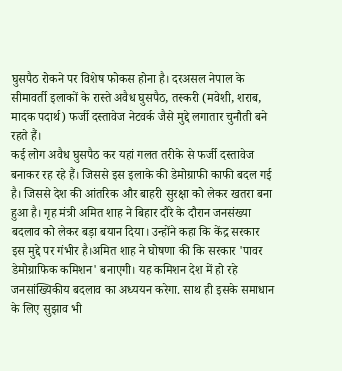घुसपैठ रोकने पर विशेष फोकस होना है। दरअसल नेपाल के सीमावर्ती इलाकों के रास्ते अवैध घुसपैठ, तस्करी (मवेशी, शराब, मादक पदार्थ) फर्जी दस्तावेज नेटवर्क जैसे मुद्दे लगातार चुनौती बने रहते हैं।
कई लोग अवैध घुसपैठ कर यहां गलत तरीके से फर्जी दस्तावेज बनाकर रह रहे हैं। जिससे इस इलाके की डेमोग्राफी काफी बदल गई है। जिससे देश की आंतरिक और बाहरी सुरक्षा को लेकर खतरा बना हुआ है। गृह मंत्री अमित शाह ने बिहार दौरे के दौरान जनसंख्या बदलाव को लेकर बड़ा बयान दिया। उन्होंने कहा कि केंद्र सरकार इस मुद्दे पर गंभीर है।अमित शाह ने घोषणा की कि सरकार 'पावर डेमोग्राफिक कमिशन' बनाएगी। यह कमिशन देश में हो रहे जनसांख्यिकीय बदलाव का अध्ययन करेगा. साथ ही इसके समाधान के लिए सुझाव भी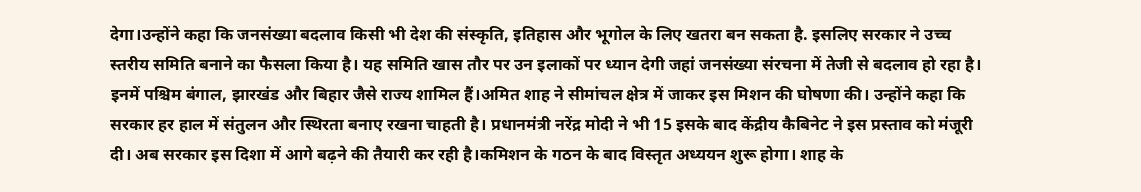देगा।उन्होंने कहा कि जनसंख्या बदलाव किसी भी देश की संस्कृति, इतिहास और भूगोल के लिए खतरा बन सकता है. इसलिए सरकार ने उच्च स्तरीय समिति बनाने का फैसला किया है। यह समिति खास तौर पर उन इलाकों पर ध्यान देगी जहां जनसंख्या संरचना में तेजी से बदलाव हो रहा है। इनमें पश्चिम बंगाल, झारखंड और बिहार जैसे राज्य शामिल हैं।अमित शाह ने सीमांचल क्षेत्र में जाकर इस मिशन की घोषणा की। उन्होंने कहा कि सरकार हर हाल में संतुलन और स्थिरता बनाए रखना चाहती है। प्रधानमंत्री नरेंद्र मोदी ने भी 15 इसके बाद केंद्रीय कैबिनेट ने इस प्रस्ताव को मंजूरी दी। अब सरकार इस दिशा में आगे बढ़ने की तैयारी कर रही है।कमिशन के गठन के बाद विस्तृत अध्ययन शुरू होगा। शाह के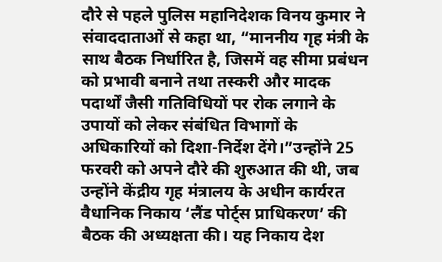दौरे से पहले पुलिस महानिदेशक विनय कुमार ने संवाददाताओं से कहा था, “माननीय गृह मंत्री के साथ बैठक निर्धारित है, जिसमें वह सीमा प्रबंधन को प्रभावी बनाने तथा तस्करी और मादक पदार्थों जैसी गतिविधियों पर रोक लगाने के उपायों को लेकर संबंधित विभागों के अधिकारियों को दिशा-निर्देश देंगे।”उन्होंने 25 फरवरी को अपने दौरे की शुरुआत की थी, जब उन्होंने केंद्रीय गृह मंत्रालय के अधीन कार्यरत वैधानिक निकाय ‘लैंड पोर्ट्स प्राधिकरण’ की बैठक की अध्यक्षता की। यह निकाय देश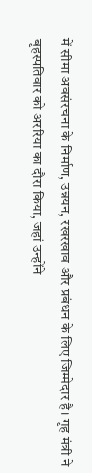में सीमा अवसंरचना के निर्माण, उन्नयन, रखरखाव और प्रबंधन के लिए जिम्मेदार है। गृह मंत्री ने बृहस्पतिवार को अररिया का दौरा किया, जहां उन्होंने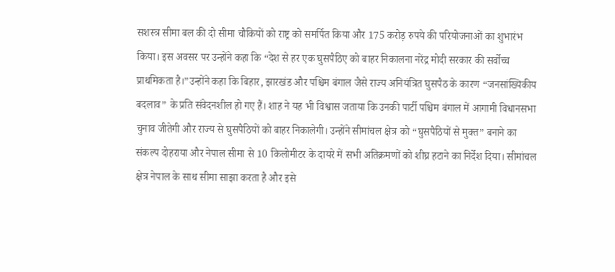सशस्त्र सीमा बल की दो सीमा चौकियों को राष्ट्र को समर्पित किया और 175 करोड़ रुपये की परियोजनाओं का शुभारंभ किया। इस अवसर पर उन्होंने कहा कि “देश से हर एक घुसपैठिए को बाहर निकालना नरेंद्र मोदी सरकार की सर्वोच्च प्राथमिकता है।”उन्होंने कहा कि बिहार, झारखंड और पश्चिम बंगाल जैसे राज्य अनियंत्रित घुसपैठ के कारण “जनसांख्यिकीय बदलाव” के प्रति संवेदनशील हो गए हैं। शाह ने यह भी विश्वास जताया कि उनकी पार्टी पश्चिम बंगाल में आगामी विधानसभा चुनाव जीतेगी और राज्य से घुसपैठियों को बाहर निकालेगी। उन्होंने सीमांचल क्षेत्र को “घुसपैठियों से मुक्त” बनाने का संकल्प दोहराया और नेपाल सीमा से 10 किलोमीटर के दायरे में सभी अतिक्रमणों को शीघ्र हटाने का निर्देश दिया। सीमांचल क्षेत्र नेपाल के साथ सीमा साझा करता है और इसे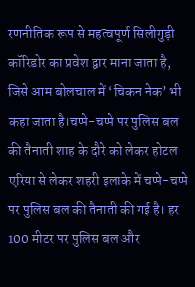रणनीतिक रूप से महत्वपूर्ण सिलीगुड़ी कॉरिडोर का प्रवेश द्वार माना जाता है, जिसे आम बोलचाल में ‘चिकन नेक’ भी कहा जाता है।चप्पे-चप्पे पर पुलिस बल की तैनाती शाह के दौरे को लेकर होटल एरिया से लेकर शहरी इलाके में चप्पे-चप्पे पर पुलिस बल की तैनाती की गई है। हर 100 मीटर पर पुलिस बल और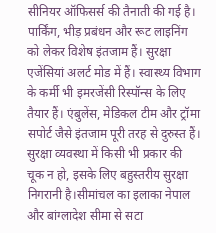सीनियर ऑफिसर्स की तैनाती की गई है। पार्किंग, भीड़ प्रबंधन और रूट लाइनिंग को लेकर विशेष इंतजाम हैं। सुरक्षा एजेंसियां अलर्ट मोड में हैं। स्वास्थ्य विभाग के कर्मी भी इमरजेंसी रिस्पॉन्स के लिए तैयार हैं। एंबुलेंस, मेडिकल टीम और ट्रॉमा सपोर्ट जैसे इंतजाम पूरी तरह से दुरुस्त हैं। सुरक्षा व्यवस्था में किसी भी प्रकार की चूक न हो, इसके लिए बहुस्तरीय सुरक्षा निगरानी है।सीमांचल का इलाका नेपाल और बांग्लादेश सीमा से सटा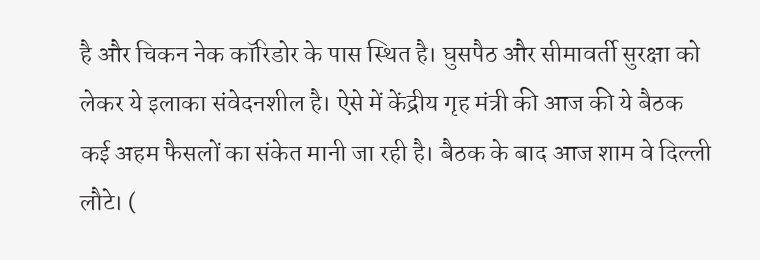है और चिकन नेक कॉरिडोर के पास स्थित है। घुसपैठ और सीमावर्ती सुरक्षा को लेकर ये इलाका संवेदनशील है। ऐसे में केंद्रीय गृह मंत्री की आज की ये बैठक कई अहम फैसलों का संकेत मानी जा रही है। बैठक के बाद आज शाम वे दिल्ली लौटे। (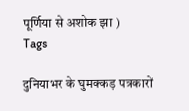पूर्णिया से अशोक झा )
Tags

दुनियाभर के घुमक्कड़ पत्रकारों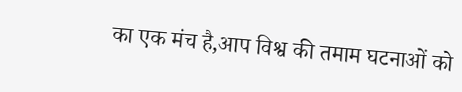का एक मंच है,आप विश्व की तमाम घटनाओं को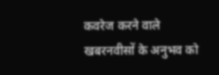कवरेज करने वाले खबरनवीसों के अनुभव को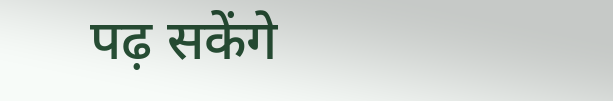पढ़ सकेंगे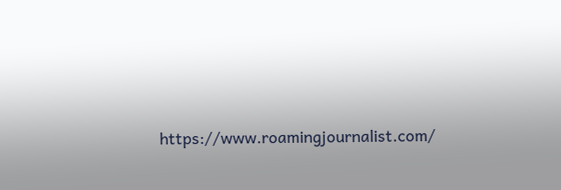https://www.roamingjournalist.com/